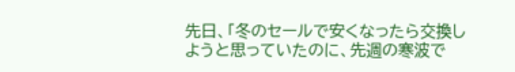先日、「冬のセールで安くなったら交換しようと思っていたのに、先週の寒波で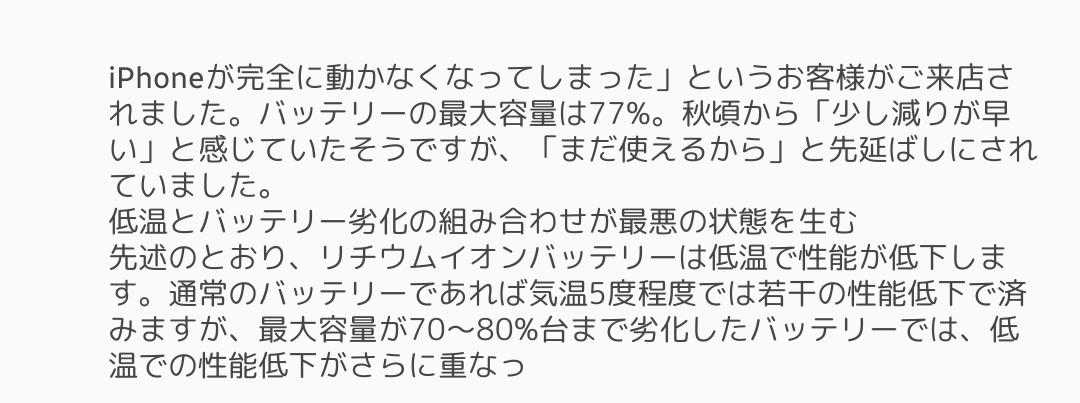iPhoneが完全に動かなくなってしまった」というお客様がご来店されました。バッテリーの最大容量は77%。秋頃から「少し減りが早い」と感じていたそうですが、「まだ使えるから」と先延ばしにされていました。
低温とバッテリー劣化の組み合わせが最悪の状態を生む
先述のとおり、リチウムイオンバッテリーは低温で性能が低下します。通常のバッテリーであれば気温5度程度では若干の性能低下で済みますが、最大容量が70〜80%台まで劣化したバッテリーでは、低温での性能低下がさらに重なっ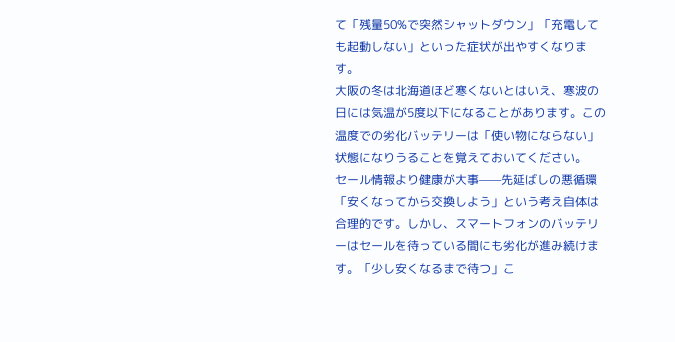て「残量50%で突然シャットダウン」「充電しても起動しない」といった症状が出やすくなります。
大阪の冬は北海道ほど寒くないとはいえ、寒波の日には気温が5度以下になることがあります。この温度での劣化バッテリーは「使い物にならない」状態になりうることを覚えておいてください。
セール情報より健康が大事——先延ばしの悪循環
「安くなってから交換しよう」という考え自体は合理的です。しかし、スマートフォンのバッテリーはセールを待っている間にも劣化が進み続けます。「少し安くなるまで待つ」こ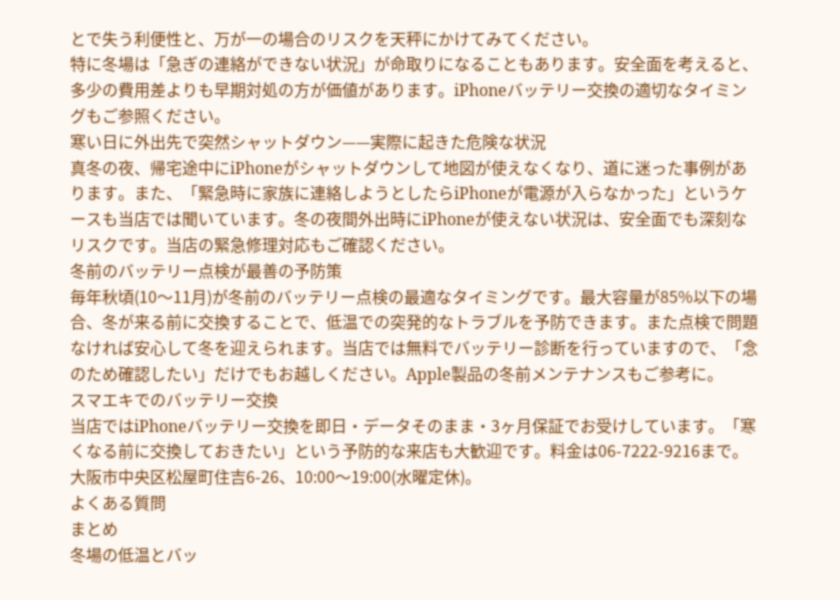とで失う利便性と、万が一の場合のリスクを天秤にかけてみてください。
特に冬場は「急ぎの連絡ができない状況」が命取りになることもあります。安全面を考えると、多少の費用差よりも早期対処の方が価値があります。iPhoneバッテリー交換の適切なタイミングもご参照ください。
寒い日に外出先で突然シャットダウン——実際に起きた危険な状況
真冬の夜、帰宅途中にiPhoneがシャットダウンして地図が使えなくなり、道に迷った事例があります。また、「緊急時に家族に連絡しようとしたらiPhoneが電源が入らなかった」というケースも当店では聞いています。冬の夜間外出時にiPhoneが使えない状況は、安全面でも深刻なリスクです。当店の緊急修理対応もご確認ください。
冬前のバッテリー点検が最善の予防策
毎年秋頃(10〜11月)が冬前のバッテリー点検の最適なタイミングです。最大容量が85%以下の場合、冬が来る前に交換することで、低温での突発的なトラブルを予防できます。また点検で問題なければ安心して冬を迎えられます。当店では無料でバッテリー診断を行っていますので、「念のため確認したい」だけでもお越しください。Apple製品の冬前メンテナンスもご参考に。
スマエキでのバッテリー交換
当店ではiPhoneバッテリー交換を即日・データそのまま・3ヶ月保証でお受けしています。「寒くなる前に交換しておきたい」という予防的な来店も大歓迎です。料金は06-7222-9216まで。大阪市中央区松屋町住吉6-26、10:00〜19:00(水曜定休)。
よくある質問
まとめ
冬場の低温とバッ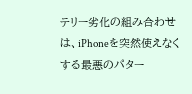テリー劣化の組み合わせは、iPhoneを突然使えなくする最悪のパター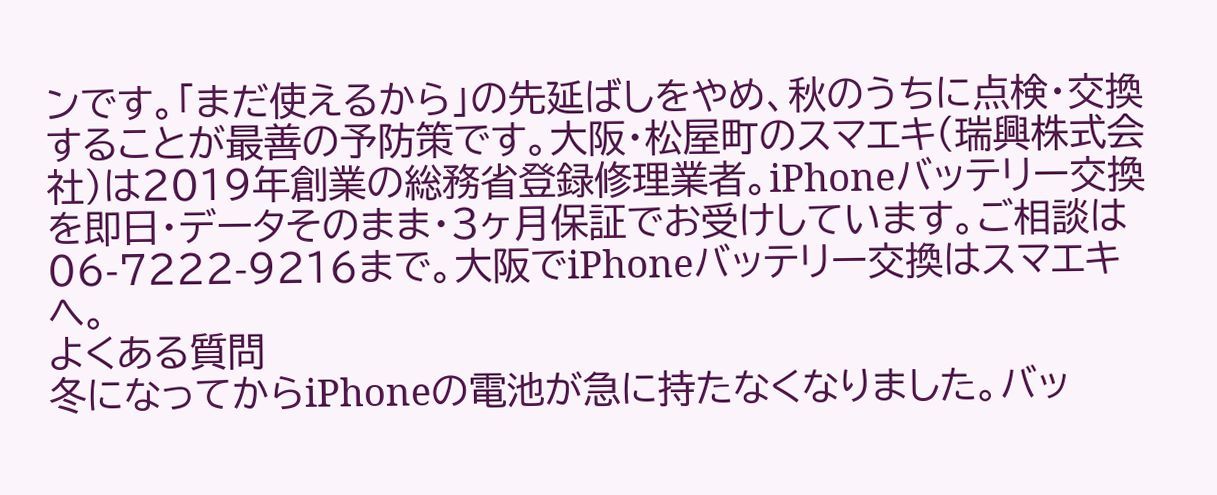ンです。「まだ使えるから」の先延ばしをやめ、秋のうちに点検・交換することが最善の予防策です。大阪・松屋町のスマエキ(瑞興株式会社)は2019年創業の総務省登録修理業者。iPhoneバッテリー交換を即日・データそのまま・3ヶ月保証でお受けしています。ご相談は06-7222-9216まで。大阪でiPhoneバッテリー交換はスマエキへ。
よくある質問
冬になってからiPhoneの電池が急に持たなくなりました。バッ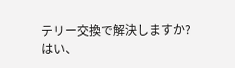テリー交換で解決しますか?
はい、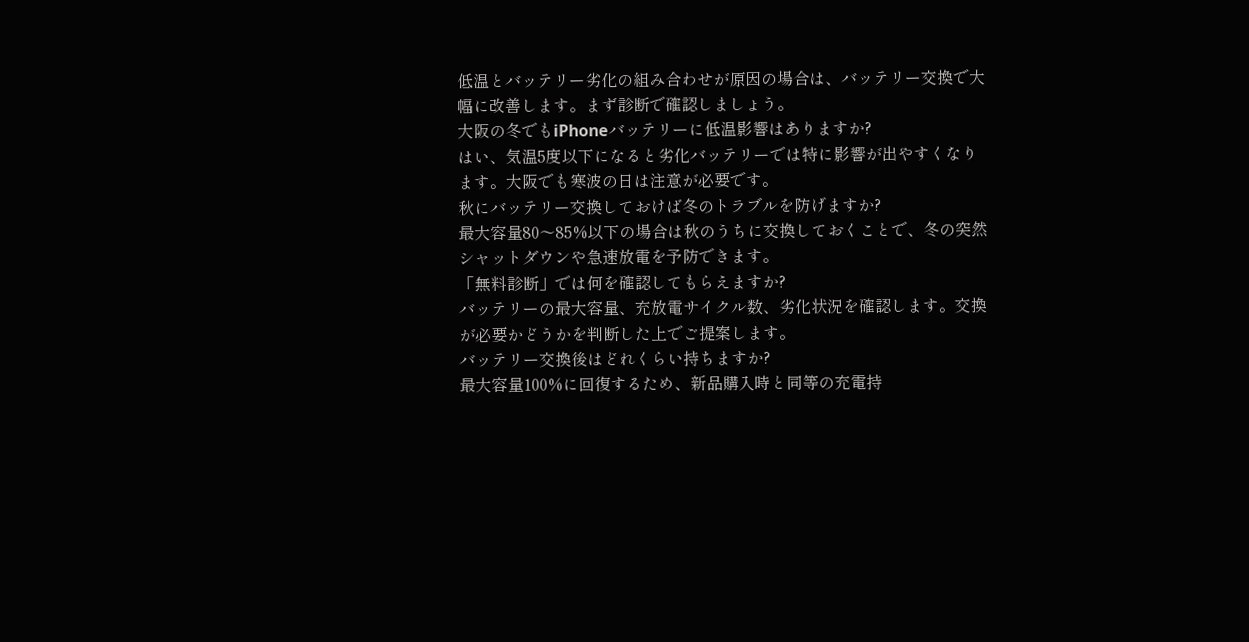低温とバッテリー劣化の組み合わせが原因の場合は、バッテリー交換で大幅に改善します。まず診断で確認しましょう。
大阪の冬でもiPhoneバッテリーに低温影響はありますか?
はい、気温5度以下になると劣化バッテリーでは特に影響が出やすくなります。大阪でも寒波の日は注意が必要です。
秋にバッテリー交換しておけば冬のトラブルを防げますか?
最大容量80〜85%以下の場合は秋のうちに交換しておくことで、冬の突然シャットダウンや急速放電を予防できます。
「無料診断」では何を確認してもらえますか?
バッテリーの最大容量、充放電サイクル数、劣化状況を確認します。交換が必要かどうかを判断した上でご提案します。
バッテリー交換後はどれくらい持ちますか?
最大容量100%に回復するため、新品購入時と同等の充電持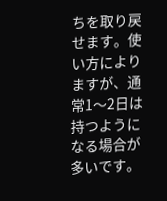ちを取り戻せます。使い方によりますが、通常1〜2日は持つようになる場合が多いです。